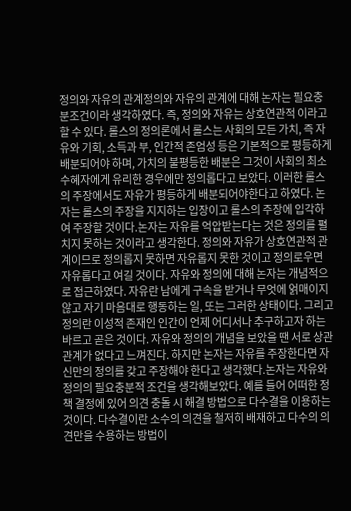정의와 자유의 관계정의와 자유의 관계에 대해 논자는 필요충분조건이라 생각하였다. 즉, 정의와 자유는 상호연관적 이라고 할 수 있다. 롤스의 정의론에서 롤스는 사회의 모든 가치, 즉 자유와 기회, 소득과 부, 인간적 존엄성 등은 기본적으로 평등하게 배분되어야 하며, 가치의 불평등한 배분은 그것이 사회의 최소 수혜자에게 유리한 경우에만 정의롭다고 보았다. 이러한 롤스의 주장에서도 자유가 평등하게 배분되어야한다고 하였다. 논자는 롤스의 주장을 지지하는 입장이고 롤스의 주장에 입각하여 주장할 것이다.논자는 자유를 억압받는다는 것은 정의를 펼치지 못하는 것이라고 생각한다. 정의와 자유가 상호연관적 관계이므로 정의롭지 못하면 자유롭지 못한 것이고 정의로우면 자유롭다고 여길 것이다. 자유와 정의에 대해 논자는 개념적으로 접근하였다. 자유란 남에게 구속을 받거나 무엇에 얽매이지 않고 자기 마음대로 행동하는 일, 또는 그러한 상태이다. 그리고 정의란 이성적 존재인 인간이 언제 어디서나 추구하고자 하는 바르고 곧은 것이다. 자유와 정의의 개념을 보았을 땐 서로 상관관계가 없다고 느껴진다. 하지만 논자는 자유를 주장한다면 자신만의 정의를 갖고 주장해야 한다고 생각했다.논자는 자유와 정의의 필요충분적 조건을 생각해보았다. 예를 들어 어떠한 정책 결정에 있어 의견 충돌 시 해결 방법으로 다수결을 이용하는 것이다. 다수결이란 소수의 의견을 철저히 배재하고 다수의 의견만을 수용하는 방법이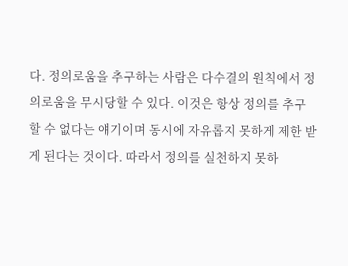다. 정의로움을 추구하는 사람은 다수결의 원칙에서 정의로움을 무시당할 수 있다. 이것은 항상 정의를 추구할 수 없다는 얘기이며 동시에 자유롭지 못하게 제한 받게 된다는 것이다. 따라서 정의를 실천하지 못하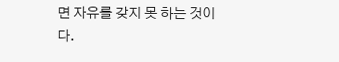면 자유를 갖지 못 하는 것이다.